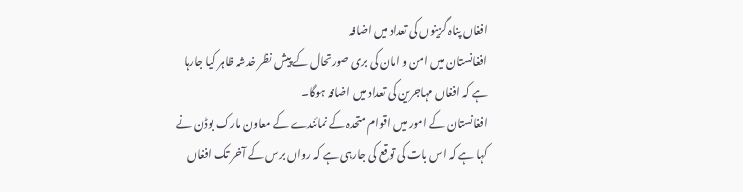افغاں پناہ گزینوں کی تعداد میں اضافہ
افغانستان میں امن و امان کی بری صورتحال کے پیش نظر خدشہ ظاہر کیا جارہا ہے کہ افغاں مہاجرین کی تعداد میں اضافہ ہوگا۔
افغانستان کے امور میں اقوام متحدہ کے نمائندے کے معاون مارک بوڈن نے کہا ہے کہ اس بات کی توقع کی جارہی ہے کہ رواں برس کے آخر تک افغاں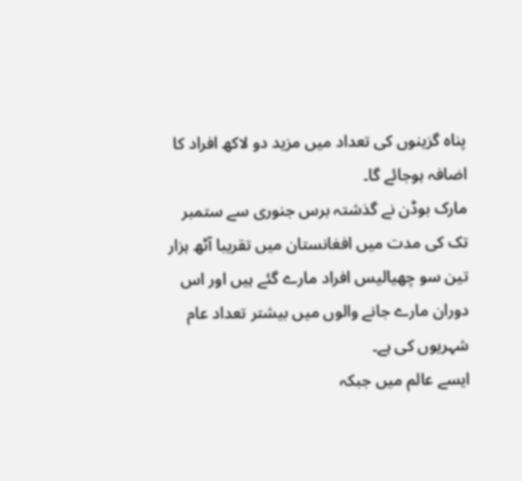پناہ گزینوں کی تعداد میں مزید دو لاکھ افراد کا اضافہ ہوجائے گا۔
مارک بوڈن نے گذشتہ برس جنوری سے ستمبر تک کی مدت میں افغانستان میں تقریبا آٹھ ہزار تین سو چھیالیس افراد مارے گئے ہیں اور اس دوران مارے جانے والوں میں بیشتر تعداد عام شہریوں کی ہے۔
ایسے عالم میں جبکہ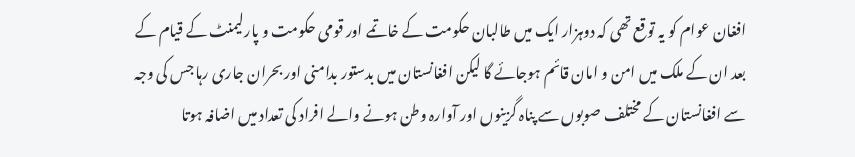افغان عوام کو یہ توقع تھی کہ دوہزار ایک میں طالبان حکومت کے خاتمے اور قومی حکومت و پارلیمنٹ کے قیام کے بعد ان کے ملک میں امن و امان قائم ہوجائے گا لیکن افغانستان میں بدستور بدامنی اور بحران جاری رہا جس کی وجہ سے افغانستان کے مختلف صوبوں سے پناہ گزینوں اور آوارہ وطن ہونے والے افراد کی تعداد میں اضافہ ہوتا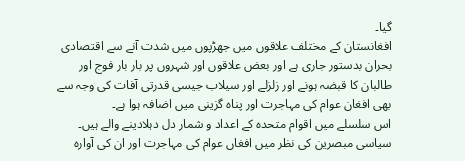گیا۔
افغانستان کے مختلف علاقوں میں جھڑپوں میں شدت آنے سے اقتصادی بحران بدستور جاری ہے اور بعض علاقوں اور شہروں پر بار بار فوج اور طالبان کا قبضہ ہونے اور زلزلے اور سیلاب جیسی قدرتی آفات کی وجہ سے بھی افغان عوام کی مہاجرت اور پناہ گزینی میں اضافہ ہوا ہے۔
اس سلسلے میں اقوام متحدہ کے اعداد و شمار دل دہلادینے والے ہیں۔ سیاسی مبصرین کی نظر میں افغاں عوام کی مہاجرت اور ان کی آوارہ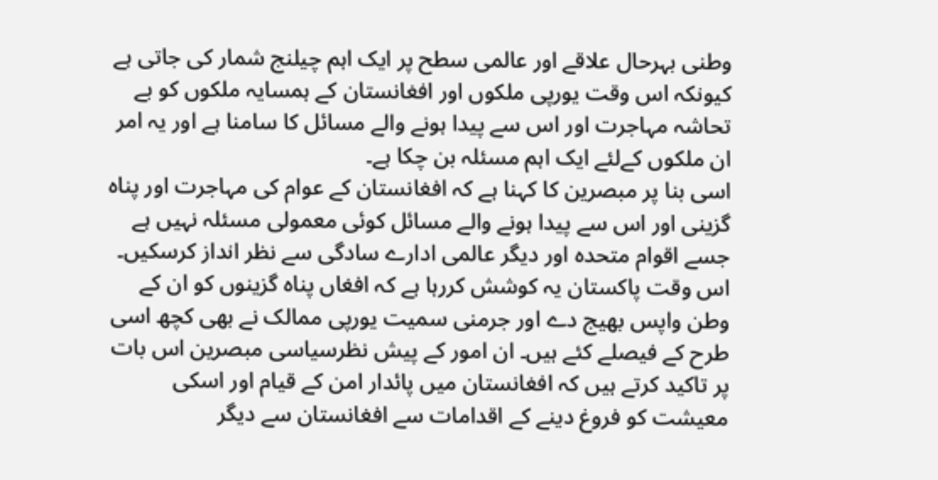وطنی بہرحال علاقے اور عالمی سطح پر ایک اہم چیلنج شمار کی جاتی ہے کیونکہ اس وقت یورپی ملکوں اور افغانستان کے ہمسایہ ملکوں کو بے تحاشہ مہاجرت اور اس سے پیدا ہونے والے مسائل کا سامنا ہے اور یہ امر ان ملکوں کےلئے ایک اہم مسئلہ بن چکا ہے۔
اسی بنا پر مبصرین کا کہنا ہے کہ افغانستان کے عوام کی مہاجرت اور پناہ گزینی اور اس سے پیدا ہونے والے مسائل کوئی معمولی مسئلہ نہیں ہے جسے اقوام متحدہ اور دیگر عالمی ادارے سادگی سے نظر انداز کرسکیں۔
اس وقت پاکستان یہ کوشش کررہا ہے کہ افغاں پناہ گزینوں کو ان کے وطن واپس بھیج دے اور جرمنی سمیت یورپی ممالک نے بھی کچھ اسی طرح کے فیصلے کئے ہیں۔ ان امور کے پیش نظرسیاسی مبصرین اس بات پر تاکید کرتے ہیں کہ افغانستان میں پائدار امن کے قیام اور اسکی معیشت کو فروغ دینے کے اقدامات سے افغانستان سے دیگر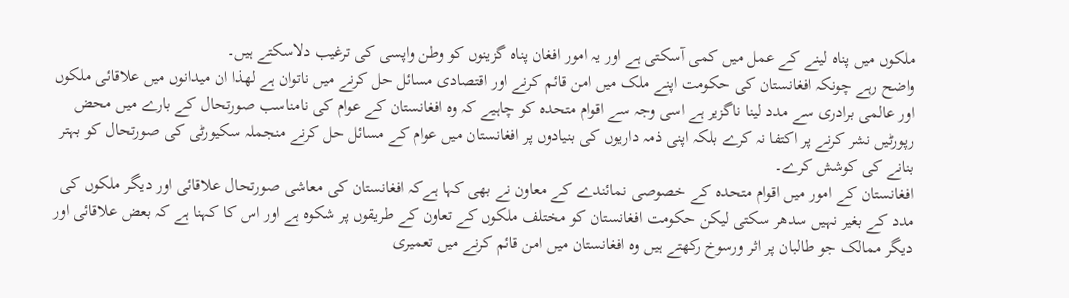ملکوں میں پناہ لینے کے عمل میں کمی آسکتی ہے اور یہ امور افغان پناہ گزینوں کو وطن واپسی کی ترغیب دلاسکتے ہیں۔
واضح رہے چونکہ افغانستان کی حکومت اپنے ملک میں امن قائم کرنے اور اقتصادی مسائل حل کرنے میں ناتوان ہے لھذا ان میدانوں میں علاقائی ملکوں اور عالمی برادری سے مدد لینا ناگزیر ہے اسی وجہ سے اقوام متحدہ کو چاہیے کہ وہ افغانستان کے عوام کی نامناسب صورتحال کے بارے میں محض رپورٹیں نشر کرنے پر اکتفا نہ کرے بلکہ اپنی ذمہ داریوں کی بنیادوں پر افغانستان میں عوام کے مسائل حل کرنے منجملہ سکیورٹی کی صورتحال کو بہتر بنانے کی کوشش کرے۔
افغانستان کے امور میں اقوام متحدہ کے خصوصی نمائندے کے معاون نے بھی کہا ہےکہ افغانستان کی معاشی صورتحال علاقائی اور دیگر ملکوں کی مدد کے بغیر نہیں سدھر سکتی لیکن حکومت افغانستان کو مختلف ملکوں کے تعاون کے طریقوں پر شکوہ ہے اور اس کا کہنا ہے کہ بعض علاقائی اور دیگر ممالک جو طالبان پر اثر ورسوخ رکھتے ہیں وہ افغانستان میں امن قائم کرنے میں تعمیری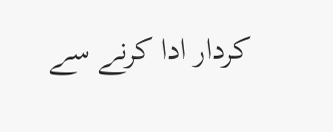کردار ادا کرنے سے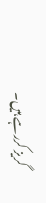گریز کررہے ہیں۔